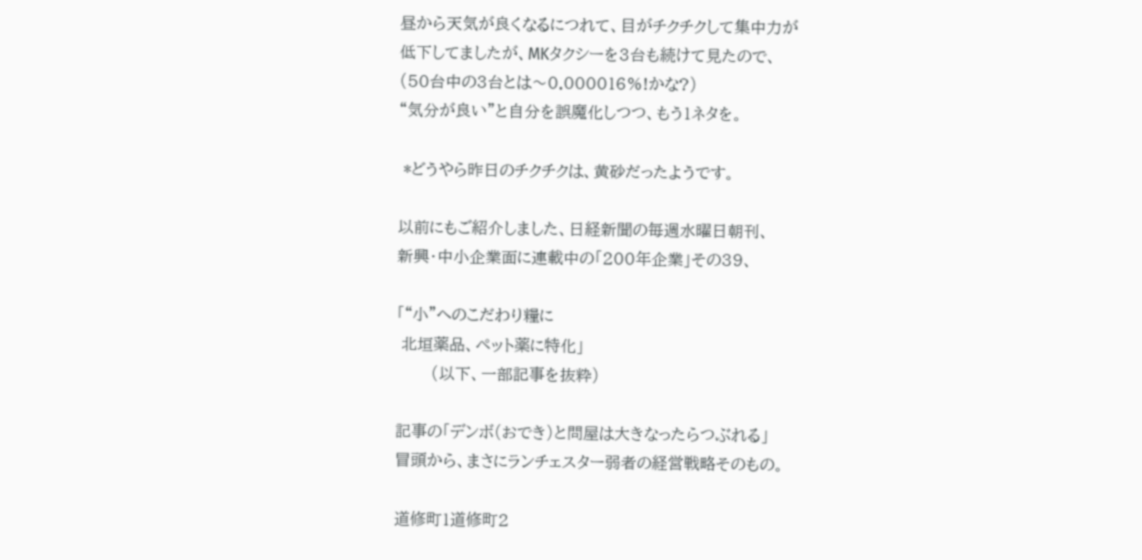昼から天気が良くなるにつれて、目がチクチクして集中力が
低下してましたが、MKタクシーを3台も続けて見たので、
(50台中の3台とは〜0.000016%!かな?)
“気分が良い”と自分を誤魔化しつつ、もう1ネタを。

 *どうやら昨日のチクチクは、黄砂だったようです。

以前にもご紹介しました、日経新聞の毎週水曜日朝刊、
新興・中小企業面に連載中の「200年企業」その39、

「“小”へのこだわり糧に
 北垣薬品、ペット薬に特化」
       (以下、一部記事を抜粋)

記事の「デンボ(おでき)と問屋は大きなったらつぶれる」
冒頭から、まさにランチェスター弱者の経営戦略そのもの。

道修町1道修町2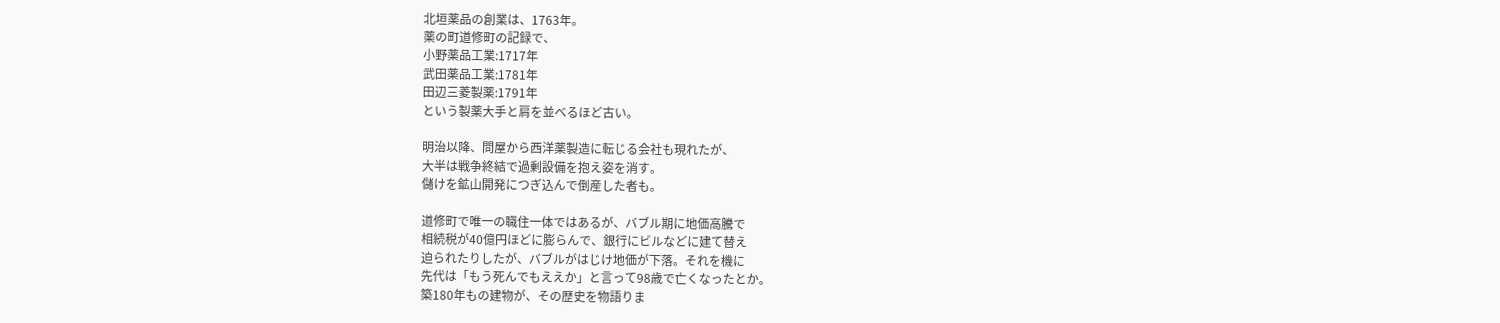北垣薬品の創業は、1763年。
薬の町道修町の記録で、
小野薬品工業:1717年
武田薬品工業:1781年
田辺三菱製薬:1791年
という製薬大手と肩を並べるほど古い。

明治以降、問屋から西洋薬製造に転じる会社も現れたが、
大半は戦争終結で過剰設備を抱え姿を消す。
儲けを鉱山開発につぎ込んで倒産した者も。

道修町で唯一の職住一体ではあるが、バブル期に地価高騰で
相続税が40億円ほどに膨らんで、銀行にビルなどに建て替え
迫られたりしたが、バブルがはじけ地価が下落。それを機に
先代は「もう死んでもええか」と言って98歳で亡くなったとか。
築180年もの建物が、その歴史を物語りま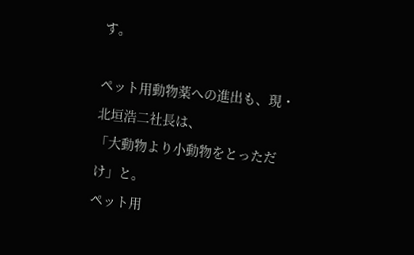す。

ペット用動物薬への進出も、現・北垣浩二社長は、
「大動物より小動物をとっただけ」と。
ペット用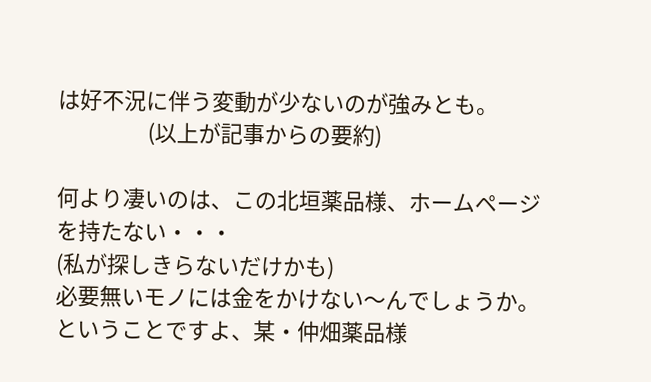は好不況に伴う変動が少ないのが強みとも。
                  (以上が記事からの要約)

何より凄いのは、この北垣薬品様、ホームページを持たない・・・
(私が探しきらないだけかも)
必要無いモノには金をかけない〜んでしょうか。
ということですよ、某・仲畑薬品様